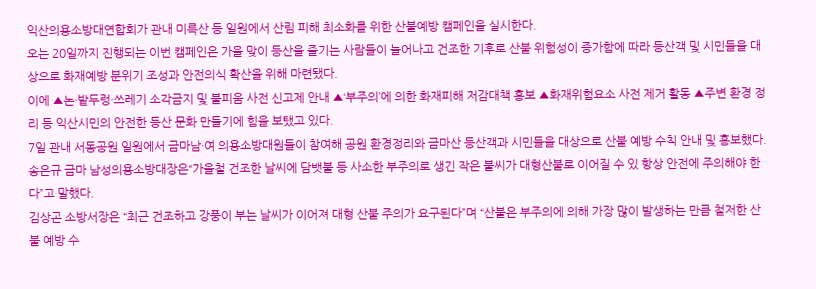익산의용소방대연합회가 관내 미륵산 등 일원에서 산림 피해 최소화를 위한 산불예방 캠페인을 실시한다.
오는 20일까지 진행되는 이번 캠페인은 가을 맞이 등산을 즐기는 사람들이 늘어나고 건조한 기후로 산불 위험성이 증가함에 따라 등산객 및 시민들을 대상으로 화재예방 분위기 조성과 안전의식 확산을 위해 마련됐다.
이에 ▲논·밭두렁·쓰레기 소각금지 및 불피움 사전 신고제 안내 ▲‘부주의’에 의한 화재피해 저감대책 홍보 ▲화재위험요소 사전 제거 활동 ▲주변 환경 정리 등 익산시민의 안전한 등산 문화 만들기에 힘을 보탰고 있다.
7일 관내 서동공원 일원에서 금마남·여 의용소방대원들이 참여해 공원 환경정리와 금마산 등산객과 시민들을 대상으로 산불 예방 수칙 안내 및 홍보했다.
송은규 금마 남성의용소방대장은“가을철 건조한 날씨에 담뱃불 등 사소한 부주의로 생긴 작은 불씨가 대형산불로 이어질 수 있 항상 안전에 주의해야 한다”고 말했다.
김상곤 소방서장은 “최근 건조하고 강풍이 부는 날씨가 이어져 대형 산불 주의가 요구된다”며 “산불은 부주의에 의해 가장 많이 발생하는 만큼 철저한 산불 예방 수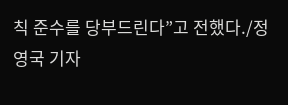칙 준수를 당부드린다”고 전했다./정영국 기자